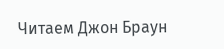Читаем Джон Браун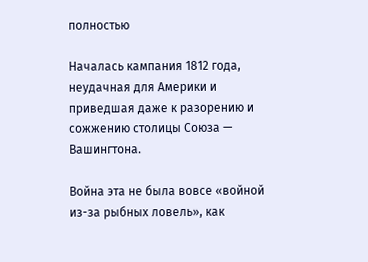полностью

Началась кампания 1812 года, неудачная для Америки и приведшая даже к разорению и сожжению столицы Союза — Вашингтона.

Война эта не была вовсе «войной из-за рыбных ловель», как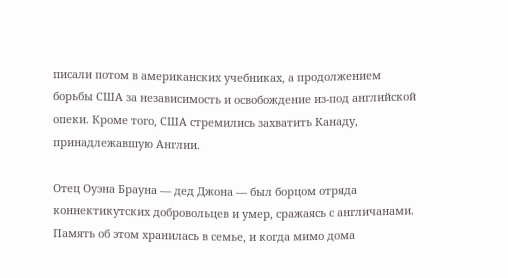писали потом в американских учебниках, а продолжением борьбы США за независимость и освобождение из-под английской опеки. Кроме того, США стремились захватить Канаду, принадлежавшую Англии.

Отец Оуэна Брауна — дед Джона — был борцом отряда коннектикутских добровольцев и умер, сражаясь с англичанами. Память об этом хранилась в семье, и когда мимо дома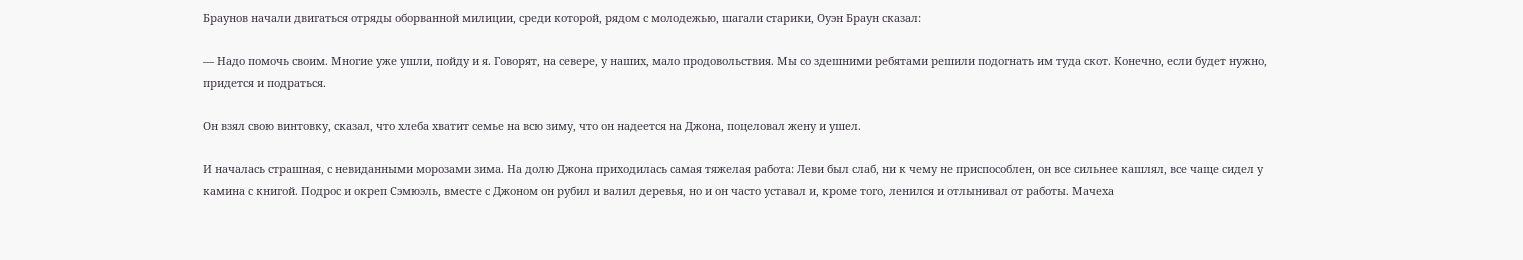Браунов начали двигаться отряды оборванной милиции, среди которой, рядом с молодежью, шагали старики, Оуэн Браун сказал:

— Надо помочь своим. Многие уже ушли, пойду и я. Говорят, на севере, у наших, мало продовольствия. Мы со здешними ребятами решили подогнать им туда скот. Конечно, если будет нужно, придется и подраться.

Он взял свою винтовку, сказал, что хлеба хватит семье на всю зиму, что он надеется на Джона, поцеловал жену и ушел.

И началась страшная, с невиданными морозами зима. На долю Джона приходилась самая тяжелая работа: Леви был слаб, ни к чему не приспособлен, он все сильнее кашлял, все чаще сидел у камина с книгой. Подрос и окреп Сэмюэль, вместе с Джоном он рубил и валил деревья, но и он часто уставал и, кроме того, ленился и отлынивал от работы. Мачеха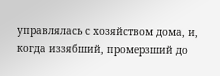управлялась с хозяйством дома, и, когда иззябший, промерзший до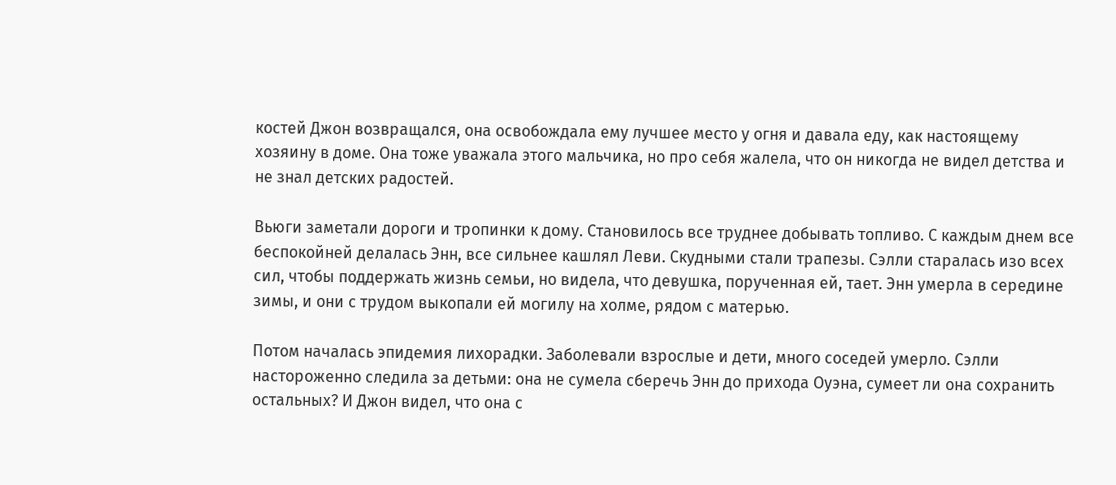костей Джон возвращался, она освобождала ему лучшее место у огня и давала еду, как настоящему хозяину в доме. Она тоже уважала этого мальчика, но про себя жалела, что он никогда не видел детства и не знал детских радостей.

Вьюги заметали дороги и тропинки к дому. Становилось все труднее добывать топливо. С каждым днем все беспокойней делалась Энн, все сильнее кашлял Леви. Скудными стали трапезы. Сэлли старалась изо всех сил, чтобы поддержать жизнь семьи, но видела, что девушка, порученная ей, тает. Энн умерла в середине зимы, и они с трудом выкопали ей могилу на холме, рядом с матерью.

Потом началась эпидемия лихорадки. Заболевали взрослые и дети, много соседей умерло. Сэлли настороженно следила за детьми: она не сумела сберечь Энн до прихода Оуэна, сумеет ли она сохранить остальных? И Джон видел, что она с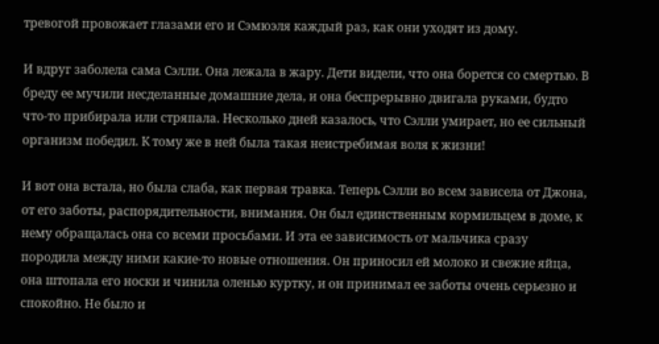тревогой провожает глазами его и Сэмюэля каждый раз, как они уходят из дому.

И вдруг заболела сама Сэлли. Она лежала в жару. Дети видели, что она борется со смертью. В бреду ее мучили несделанные домашние дела, и она беспрерывно двигала руками, будто что-то прибирала или стряпала. Несколько дней казалось, что Сэлли умирает, но ее сильный организм победил. К тому же в ней была такая неистребимая воля к жизни!

И вот она встала, но была слаба, как первая травка. Теперь Сэлли во всем зависела от Джона, от его заботы, распорядительности, внимания. Он был единственным кормильцем в доме, к нему обращалась она со всеми просьбами. И эта ее зависимость от мальчика сразу породила между ними какие-то новые отношения. Он приносил ей молоко и свежие яйца, она штопала его носки и чинила оленью куртку, и он принимал ее заботы очень серьезно и спокойно. Не было и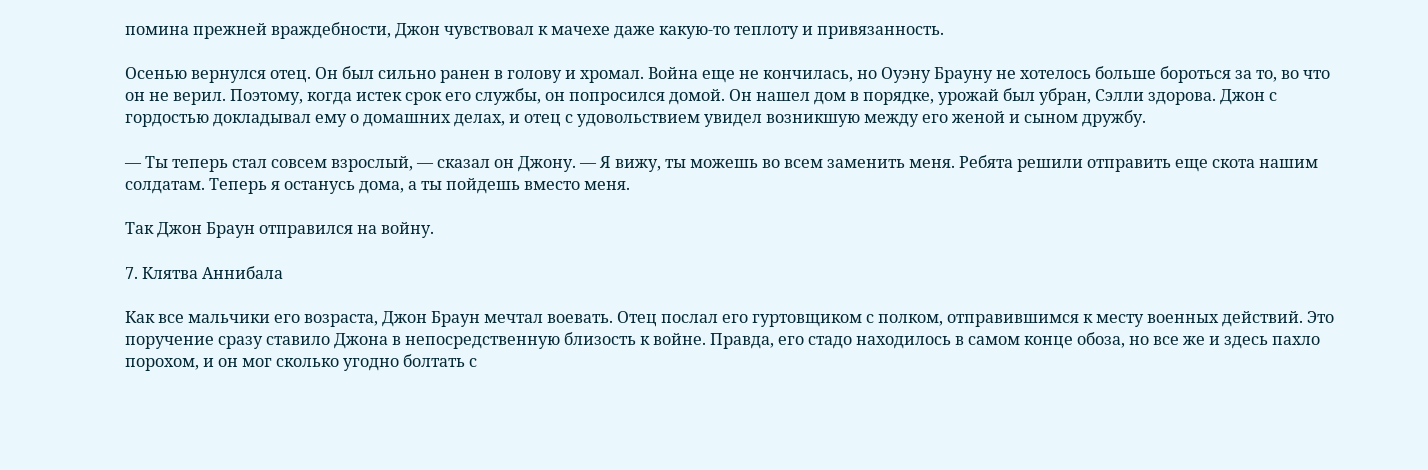помина прежней враждебности, Джон чувствовал к мачехе даже какую-то теплоту и привязанность.

Осенью вернулся отец. Он был сильно ранен в голову и хромал. Война еще не кончилась, но Оуэну Брауну не хотелось больше бороться за то, во что он не верил. Поэтому, когда истек срок его службы, он попросился домой. Он нашел дом в порядке, урожай был убран, Сэлли здорова. Джон с гордостью докладывал ему о домашних делах, и отец с удовольствием увидел возникшую между его женой и сыном дружбу.

— Ты теперь стал совсем взрослый, — сказал он Джону. — Я вижу, ты можешь во всем заменить меня. Ребята решили отправить еще скота нашим солдатам. Теперь я останусь дома, а ты пойдешь вместо меня.

Так Джон Браун отправился на войну.

7. Клятва Аннибала

Как все мальчики его возраста, Джон Браун мечтал воевать. Отец послал его гуртовщиком с полком, отправившимся к месту военных действий. Это поручение сразу ставило Джона в непосредственную близость к войне. Правда, его стадо находилось в самом конце обоза, но все же и здесь пахло порохом, и он мог сколько угодно болтать с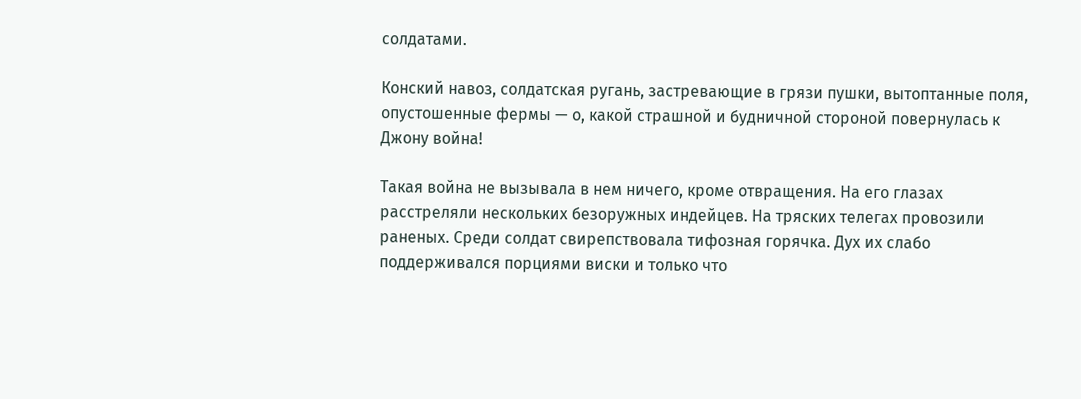солдатами.

Конский навоз, солдатская ругань, застревающие в грязи пушки, вытоптанные поля, опустошенные фермы — о, какой страшной и будничной стороной повернулась к Джону война!

Такая война не вызывала в нем ничего, кроме отвращения. На его глазах расстреляли нескольких безоружных индейцев. На тряских телегах провозили раненых. Среди солдат свирепствовала тифозная горячка. Дух их слабо поддерживался порциями виски и только что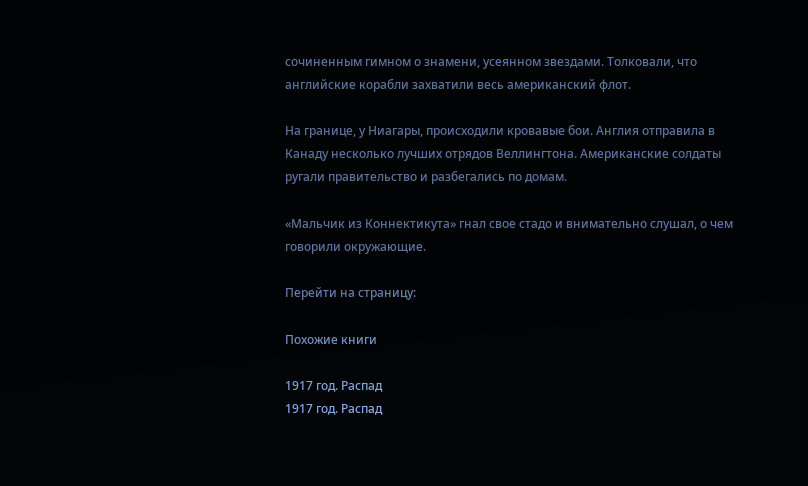сочиненным гимном о знамени, усеянном звездами. Толковали, что английские корабли захватили весь американский флот.

На границе, у Ниагары, происходили кровавые бои. Англия отправила в Канаду несколько лучших отрядов Веллингтона. Американские солдаты ругали правительство и разбегались по домам.

«Мальчик из Коннектикута» гнал свое стадо и внимательно слушал, о чем говорили окружающие.

Перейти на страницу:

Похожие книги

1917 год. Распад
1917 год. Распад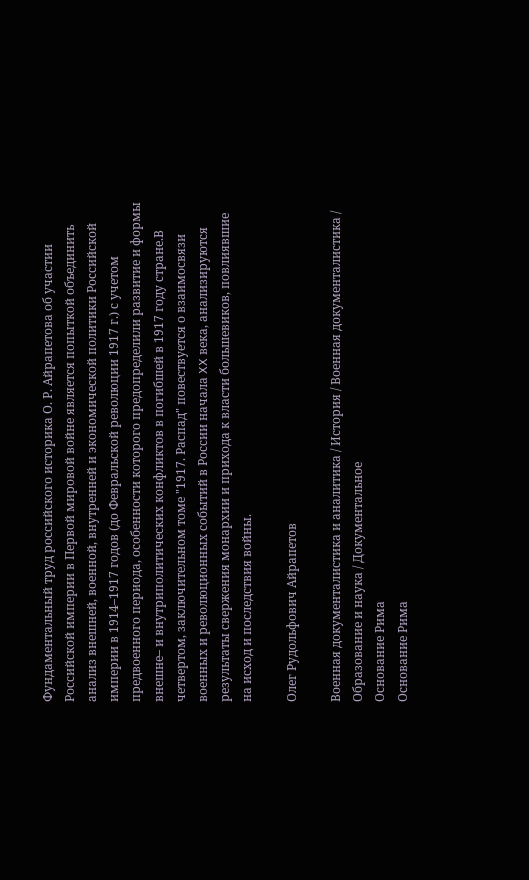Фундаментальный труд российского историка О. Р. Айрапетова об участии Российской империи в Первой мировой войне является попыткой объединить анализ внешней, военной, внутренней и экономической политики Российской империи в 1914–1917 годов (до Февральской революции 1917 г.) с учетом предвоенного периода, особенности которого предопределили развитие и формы внешне– и внутриполитических конфликтов в погибшей в 1917 году стране.В четвертом, заключительном томе "1917. Распад" повествуется о взаимосвязи военных и революционных событий в России начала XX века, анализируются результаты свержения монархии и прихода к власти большевиков, повлиявшие на исход и последствия войны.

Олег Рудольфович Айрапетов

Военная документалистика и аналитика / История / Военная документалистика / Образование и наука / Документальное
Основание Рима
Основание Рима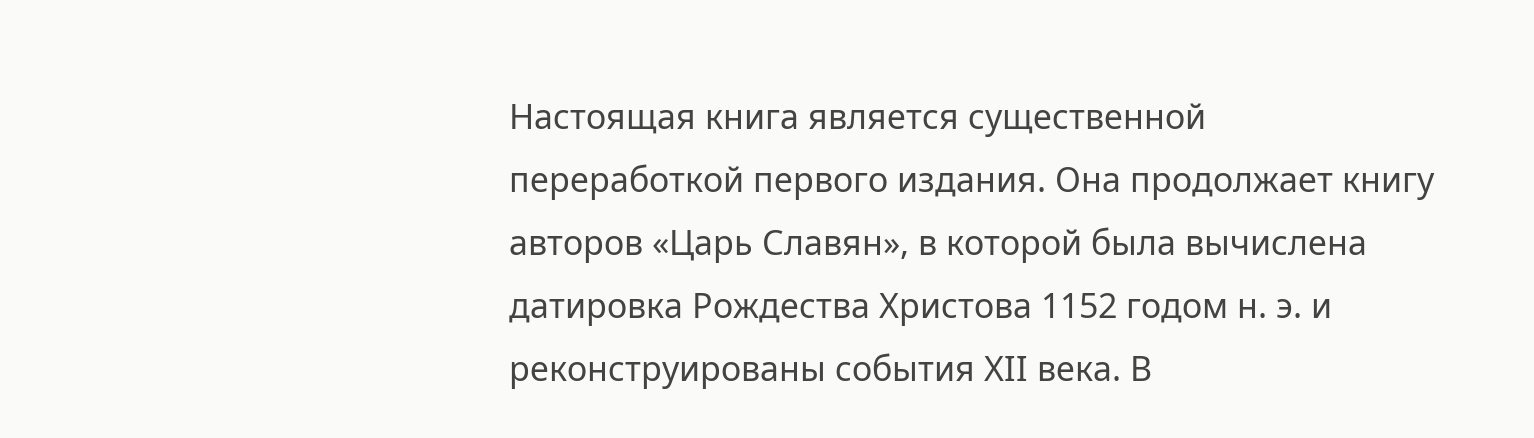Настоящая книга является существенной переработкой первого издания. Она продолжает книгу авторов «Царь Славян», в которой была вычислена датировка Рождества Христова 1152 годом н. э. и реконструированы события XII века. В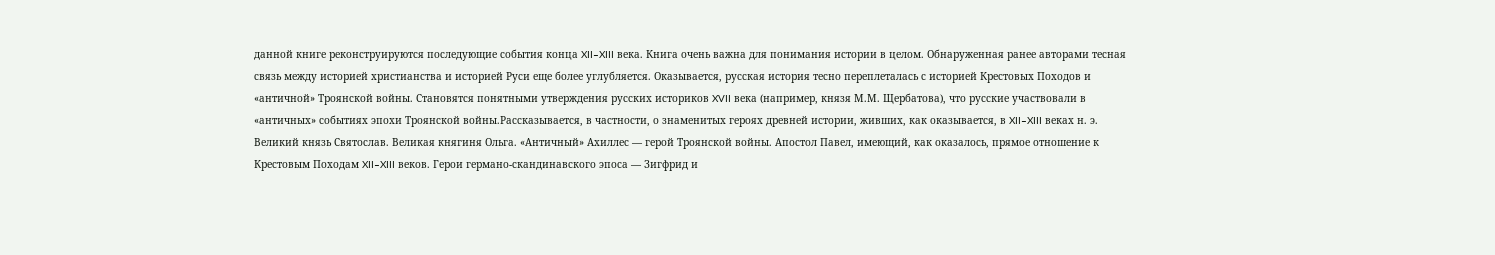данной книге реконструируются последующие события конца XII–XIII века. Книга очень важна для понимания истории в целом. Обнаруженная ранее авторами тесная связь между историей христианства и историей Руси еще более углубляется. Оказывается, русская история тесно переплеталась с историей Крестовых Походов и «античной» Троянской войны. Становятся понятными утверждения русских историков XVII века (например, князя М.М. Щербатова), что русские участвовали в «античных» событиях эпохи Троянской войны.Рассказывается, в частности, о знаменитых героях древней истории, живших, как оказывается, в XII–XIII веках н. э. Великий князь Святослав. Великая княгиня Ольга. «Античный» Ахиллес — герой Троянской войны. Апостол Павел, имеющий, как оказалось, прямое отношение к Крестовым Походам XII–XIII веков. Герои германо-скандинавского эпоса — Зигфрид и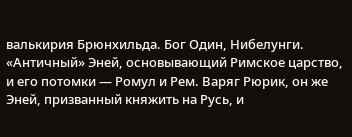валькирия Брюнхильда. Бог Один, Нибелунги. «Античный» Эней, основывающий Римское царство, и его потомки — Ромул и Рем. Варяг Рюрик, он же Эней, призванный княжить на Русь, и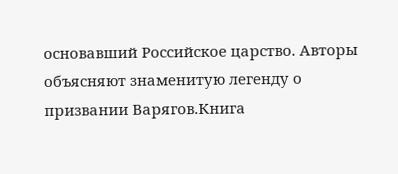основавший Российское царство. Авторы объясняют знаменитую легенду о призвании Варягов.Книга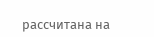рассчитана на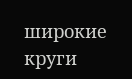широкие круги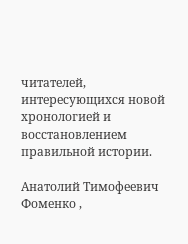читателей, интересующихся новой хронологией и восстановлением правильной истории.

Анатолий Тимофеевич Фоменко ,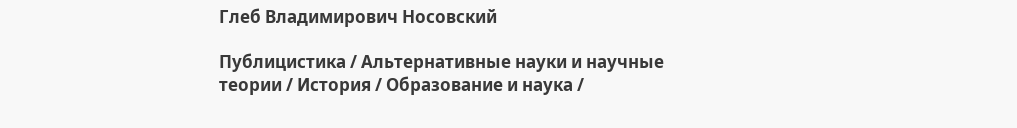Глеб Владимирович Носовский

Публицистика / Альтернативные науки и научные теории / История / Образование и наука /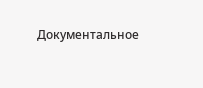Документальное